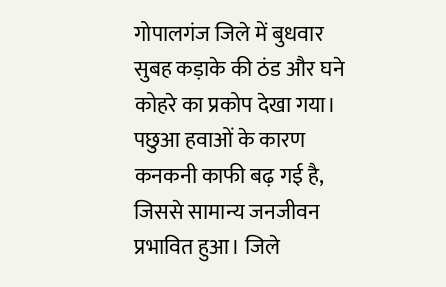गोपालगंज जिले में बुधवार सुबह कड़ाके की ठंड और घने कोहरे का प्रकोप देखा गया। पछुआ हवाओं के कारण कनकनी काफी बढ़ गई है, जिससे सामान्य जनजीवन प्रभावित हुआ। जिले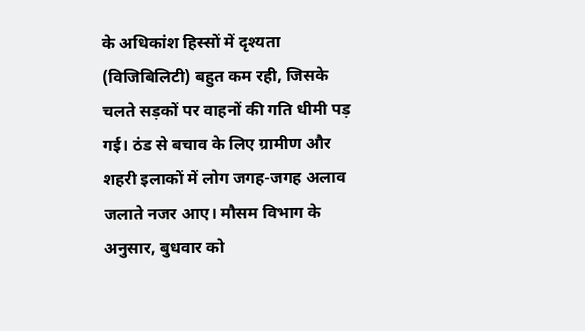के अधिकांश हिस्सों में दृश्यता (विजिबिलिटी) बहुत कम रही, जिसके चलते सड़कों पर वाहनों की गति धीमी पड़ गई। ठंड से बचाव के लिए ग्रामीण और शहरी इलाकों में लोग जगह-जगह अलाव जलाते नजर आए। मौसम विभाग के अनुसार, बुधवार को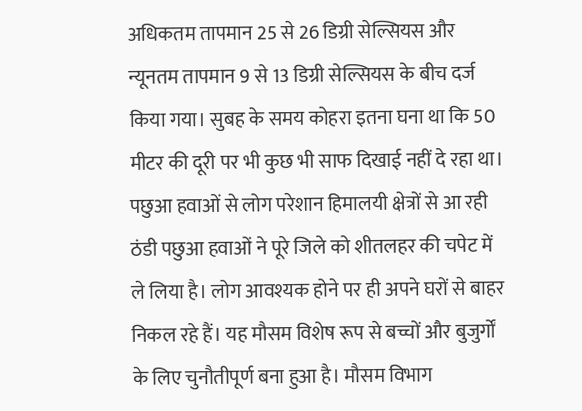अधिकतम तापमान 25 से 26 डिग्री सेल्सियस और न्यूनतम तापमान 9 से 13 डिग्री सेल्सियस के बीच दर्ज किया गया। सुबह के समय कोहरा इतना घना था कि 50 मीटर की दूरी पर भी कुछ भी साफ दिखाई नहीं दे रहा था। पछुआ हवाओं से लोग परेशान हिमालयी क्षेत्रों से आ रही ठंडी पछुआ हवाओं ने पूरे जिले को शीतलहर की चपेट में ले लिया है। लोग आवश्यक होने पर ही अपने घरों से बाहर निकल रहे हैं। यह मौसम विशेष रूप से बच्चों और बुजुर्गों के लिए चुनौतीपूर्ण बना हुआ है। मौसम विभाग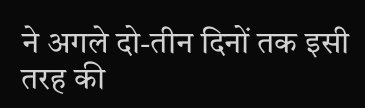ने अगले दो-तीन दिनों तक इसी तरह की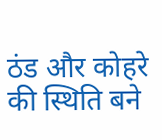ठंड और कोहरे की स्थिति बने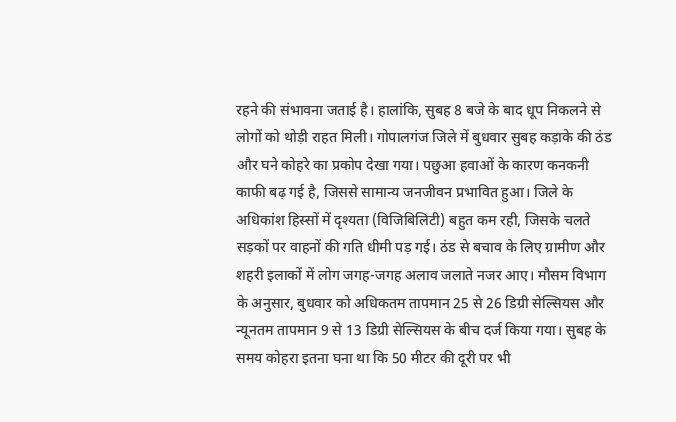रहने की संभावना जताई है। हालांकि, सुबह 8 बजे के बाद धूप निकलने से लोगों को थोड़ी राहत मिली। गोपालगंज जिले में बुधवार सुबह कड़ाके की ठंड और घने कोहरे का प्रकोप देखा गया। पछुआ हवाओं के कारण कनकनी काफी बढ़ गई है, जिससे सामान्य जनजीवन प्रभावित हुआ। जिले के अधिकांश हिस्सों में दृश्यता (विजिबिलिटी) बहुत कम रही, जिसके चलते सड़कों पर वाहनों की गति धीमी पड़ गई। ठंड से बचाव के लिए ग्रामीण और शहरी इलाकों में लोग जगह-जगह अलाव जलाते नजर आए। मौसम विभाग के अनुसार, बुधवार को अधिकतम तापमान 25 से 26 डिग्री सेल्सियस और न्यूनतम तापमान 9 से 13 डिग्री सेल्सियस के बीच दर्ज किया गया। सुबह के समय कोहरा इतना घना था कि 50 मीटर की दूरी पर भी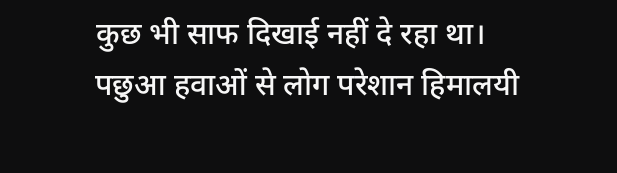कुछ भी साफ दिखाई नहीं दे रहा था। पछुआ हवाओं से लोग परेशान हिमालयी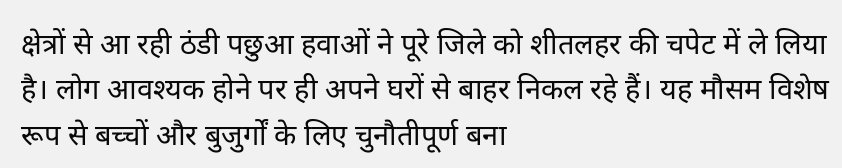क्षेत्रों से आ रही ठंडी पछुआ हवाओं ने पूरे जिले को शीतलहर की चपेट में ले लिया है। लोग आवश्यक होने पर ही अपने घरों से बाहर निकल रहे हैं। यह मौसम विशेष रूप से बच्चों और बुजुर्गों के लिए चुनौतीपूर्ण बना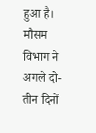हुआ है। मौसम विभाग ने अगले दो-तीन दिनों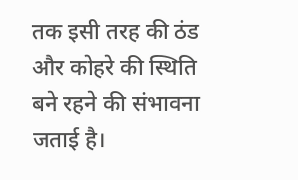तक इसी तरह की ठंड और कोहरे की स्थिति बने रहने की संभावना जताई है।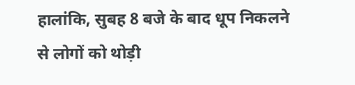हालांकि, सुबह 8 बजे के बाद धूप निकलने से लोगों को थोड़ी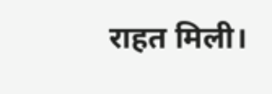राहत मिली।